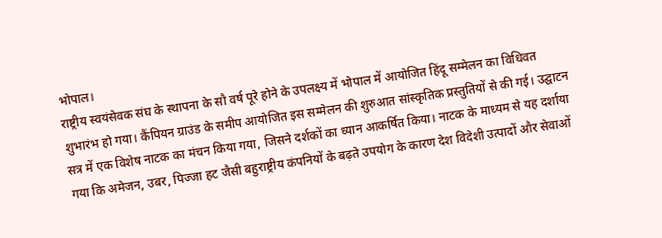भोपाल।
राष्ट्रीय स्वयंसेवक संघ के स्थापना के सौ वर्ष पूरे होने के उपलक्ष्य में भोपाल में आयोजित हिंदू सम्मेलन का विधिवत शुभारंभ हो गया। कैंपियन ग्राउंड के समीप आयोजित इस सम्मेलन की शुरुआत सांस्कृतिक प्रस्तुतियों से की गई। उद्घाटन सत्र में एक विशेष नाटक का मंचन किया गया, जिसने दर्शकों का ध्यान आकर्षित किया। नाटक के माध्यम से यह दर्शाया गया कि अमेजन, उबर, पिज्जा हट जैसी बहुराष्ट्रीय कंपनियों के बढ़ते उपयोग के कारण देश विदेशी उत्पादों और सेवाओं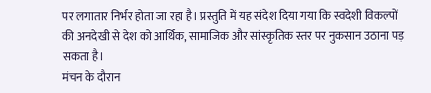पर लगातार निर्भर होता जा रहा है। प्रस्तुति में यह संदेश दिया गया कि स्वदेशी विकल्पों की अनदेखी से देश को आर्थिक, सामाजिक और सांस्कृतिक स्तर पर नुकसान उठाना पड़ सकता है।
मंचन के दौरान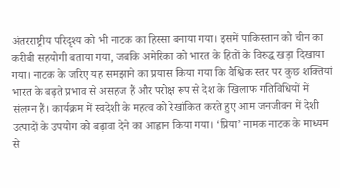अंतरराष्ट्रीय परिदृश्य को भी नाटक का हिस्सा बनाया गया। इसमें पाकिस्तान को चीन का करीबी सहयोगी बताया गया, जबकि अमेरिका को भारत के हितों के विरुद्ध खड़ा दिखाया गया। नाटक के जरिए यह समझाने का प्रयास किया गया कि वैश्विक स्तर पर कुछ शक्तियां भारत के बढ़ते प्रभाव से असहज हैं और परोक्ष रूप से देश के खिलाफ गतिविधियों में संलग्न हैं। कार्यक्रम में स्वदेशी के महत्व को रेखांकित करते हुए आम जनजीवन में देशी उत्पादों के उपयोग को बढ़ावा देने का आह्वान किया गया। ‘प्रिया’ नामक नाटक के माध्यम से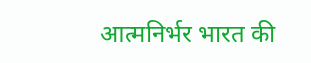आत्मनिर्भर भारत की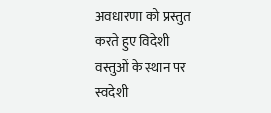अवधारणा को प्रस्तुत करते हुए विदेशी वस्तुओं के स्थान पर स्वदेशी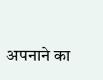अपनाने का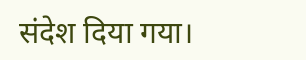संदेश दिया गया।